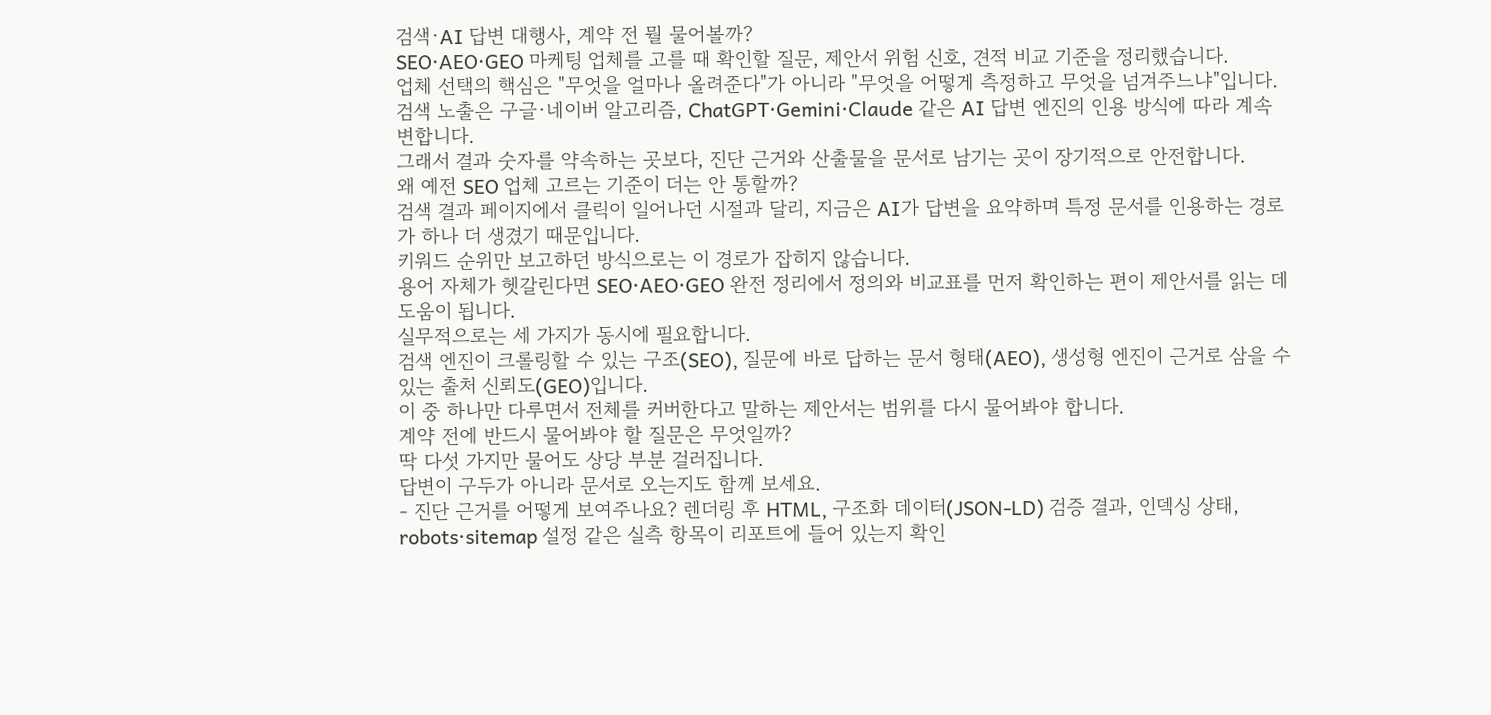검색·AI 답변 대행사, 계약 전 뭘 물어볼까?
SEO·AEO·GEO 마케팅 업체를 고를 때 확인할 질문, 제안서 위험 신호, 견적 비교 기준을 정리했습니다.
업체 선택의 핵심은 "무엇을 얼마나 올려준다"가 아니라 "무엇을 어떻게 측정하고 무엇을 넘겨주느냐"입니다.
검색 노출은 구글·네이버 알고리즘, ChatGPT·Gemini·Claude 같은 AI 답변 엔진의 인용 방식에 따라 계속 변합니다.
그래서 결과 숫자를 약속하는 곳보다, 진단 근거와 산출물을 문서로 남기는 곳이 장기적으로 안전합니다.
왜 예전 SEO 업체 고르는 기준이 더는 안 통할까?
검색 결과 페이지에서 클릭이 일어나던 시절과 달리, 지금은 AI가 답변을 요약하며 특정 문서를 인용하는 경로가 하나 더 생겼기 때문입니다.
키워드 순위만 보고하던 방식으로는 이 경로가 잡히지 않습니다.
용어 자체가 헷갈린다면 SEO·AEO·GEO 완전 정리에서 정의와 비교표를 먼저 확인하는 편이 제안서를 읽는 데 도움이 됩니다.
실무적으로는 세 가지가 동시에 필요합니다.
검색 엔진이 크롤링할 수 있는 구조(SEO), 질문에 바로 답하는 문서 형태(AEO), 생성형 엔진이 근거로 삼을 수 있는 출처 신뢰도(GEO)입니다.
이 중 하나만 다루면서 전체를 커버한다고 말하는 제안서는 범위를 다시 물어봐야 합니다.
계약 전에 반드시 물어봐야 할 질문은 무엇일까?
딱 다섯 가지만 물어도 상당 부분 걸러집니다.
답변이 구두가 아니라 문서로 오는지도 함께 보세요.
- 진단 근거를 어떻게 보여주나요? 렌더링 후 HTML, 구조화 데이터(JSON-LD) 검증 결과, 인덱싱 상태, robots·sitemap 설정 같은 실측 항목이 리포트에 들어 있는지 확인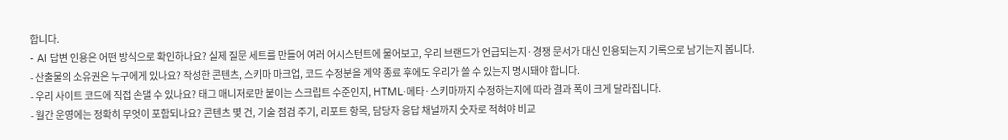합니다.
- AI 답변 인용은 어떤 방식으로 확인하나요? 실제 질문 세트를 만들어 여러 어시스턴트에 물어보고, 우리 브랜드가 언급되는지·경쟁 문서가 대신 인용되는지 기록으로 남기는지 봅니다.
- 산출물의 소유권은 누구에게 있나요? 작성한 콘텐츠, 스키마 마크업, 코드 수정분을 계약 종료 후에도 우리가 쓸 수 있는지 명시돼야 합니다.
- 우리 사이트 코드에 직접 손댈 수 있나요? 태그 매니저로만 붙이는 스크립트 수준인지, HTML·메타·스키마까지 수정하는지에 따라 결과 폭이 크게 달라집니다.
- 월간 운영에는 정확히 무엇이 포함되나요? 콘텐츠 몇 건, 기술 점검 주기, 리포트 항목, 담당자 응답 채널까지 숫자로 적혀야 비교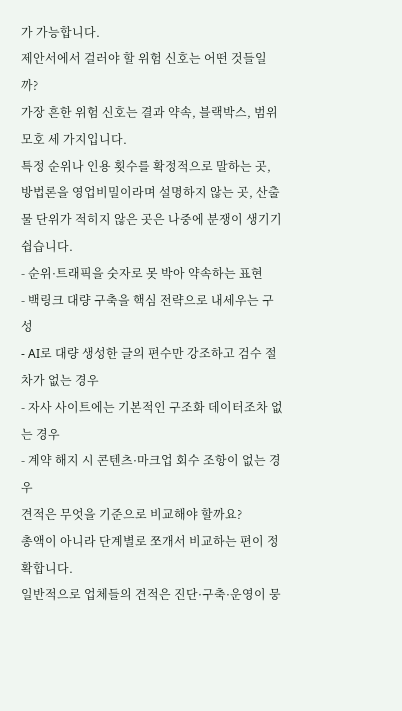가 가능합니다.
제안서에서 걸러야 할 위험 신호는 어떤 것들일까?
가장 흔한 위험 신호는 결과 약속, 블랙박스, 범위 모호 세 가지입니다.
특정 순위나 인용 횟수를 확정적으로 말하는 곳, 방법론을 영업비밀이라며 설명하지 않는 곳, 산출물 단위가 적히지 않은 곳은 나중에 분쟁이 생기기 쉽습니다.
- 순위·트래픽을 숫자로 못 박아 약속하는 표현
- 백링크 대량 구축을 핵심 전략으로 내세우는 구성
- AI로 대량 생성한 글의 편수만 강조하고 검수 절차가 없는 경우
- 자사 사이트에는 기본적인 구조화 데이터조차 없는 경우
- 계약 해지 시 콘텐츠·마크업 회수 조항이 없는 경우
견적은 무엇을 기준으로 비교해야 할까요?
총액이 아니라 단계별로 쪼개서 비교하는 편이 정확합니다.
일반적으로 업체들의 견적은 진단·구축·운영이 뭉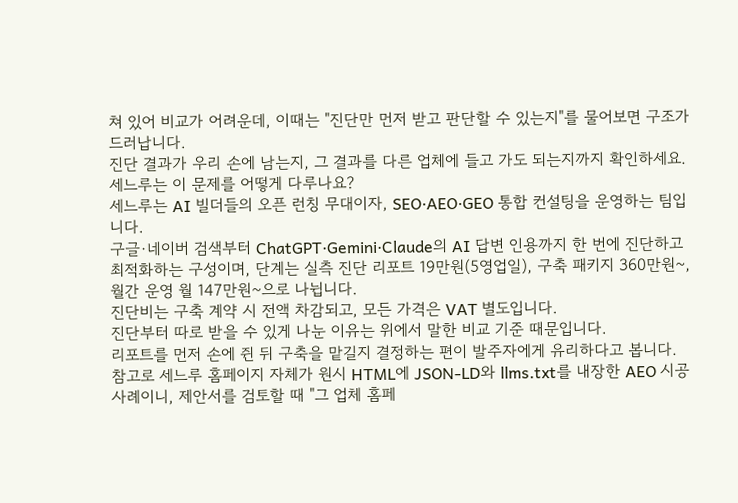쳐 있어 비교가 어려운데, 이때는 "진단만 먼저 받고 판단할 수 있는지"를 물어보면 구조가 드러납니다.
진단 결과가 우리 손에 남는지, 그 결과를 다른 업체에 들고 가도 되는지까지 확인하세요.
세느루는 이 문제를 어떻게 다루나요?
세느루는 AI 빌더들의 오픈 런칭 무대이자, SEO·AEO·GEO 통합 컨설팅을 운영하는 팀입니다.
구글·네이버 검색부터 ChatGPT·Gemini·Claude의 AI 답변 인용까지 한 번에 진단하고 최적화하는 구성이며, 단계는 실측 진단 리포트 19만원(5영업일), 구축 패키지 360만원~, 월간 운영 월 147만원~으로 나뉩니다.
진단비는 구축 계약 시 전액 차감되고, 모든 가격은 VAT 별도입니다.
진단부터 따로 받을 수 있게 나눈 이유는 위에서 말한 비교 기준 때문입니다.
리포트를 먼저 손에 쥔 뒤 구축을 맡길지 결정하는 편이 발주자에게 유리하다고 봅니다.
참고로 세느루 홈페이지 자체가 원시 HTML에 JSON-LD와 llms.txt를 내장한 AEO 시공 사례이니, 제안서를 검토할 때 "그 업체 홈페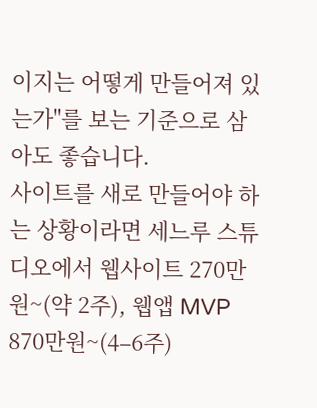이지는 어떻게 만들어져 있는가"를 보는 기준으로 삼아도 좋습니다.
사이트를 새로 만들어야 하는 상황이라면 세느루 스튜디오에서 웹사이트 270만원~(약 2주), 웹앱 MVP 870만원~(4–6주)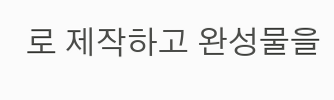로 제작하고 완성물을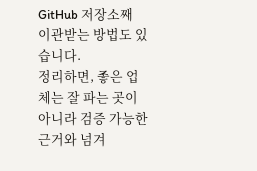GitHub 저장소째 이관받는 방법도 있습니다.
정리하면, 좋은 업체는 잘 파는 곳이 아니라 검증 가능한 근거와 넘겨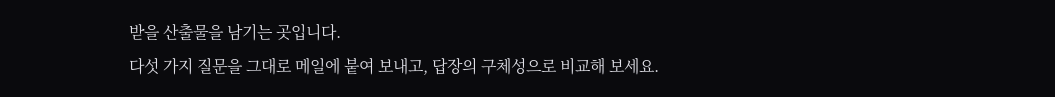받을 산출물을 남기는 곳입니다.
다섯 가지 질문을 그대로 메일에 붙여 보내고, 답장의 구체성으로 비교해 보세요.